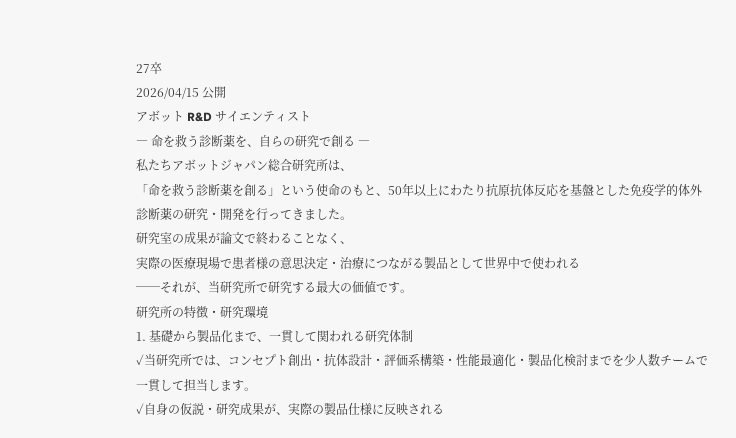27卒
2026/04/15 公開
アボット R&D サイエンティスト
― 命を救う診断薬を、自らの研究で創る ―
私たちアボットジャパン総合研究所は、
「命を救う診断薬を創る」という使命のもと、50年以上にわたり抗原抗体反応を基盤とした免疫学的体外診断薬の研究・開発を行ってきました。
研究室の成果が論文で終わることなく、
実際の医療現場で患者様の意思決定・治療につながる製品として世界中で使われる
──それが、当研究所で研究する最大の価値です。
研究所の特徴・研究環境
1. 基礎から製品化まで、一貫して関われる研究体制
✓当研究所では、コンセプト創出・抗体設計・評価系構築・性能最適化・製品化検討までを少人数チームで一貫して担当します。
✓自身の仮説・研究成果が、実際の製品仕様に反映される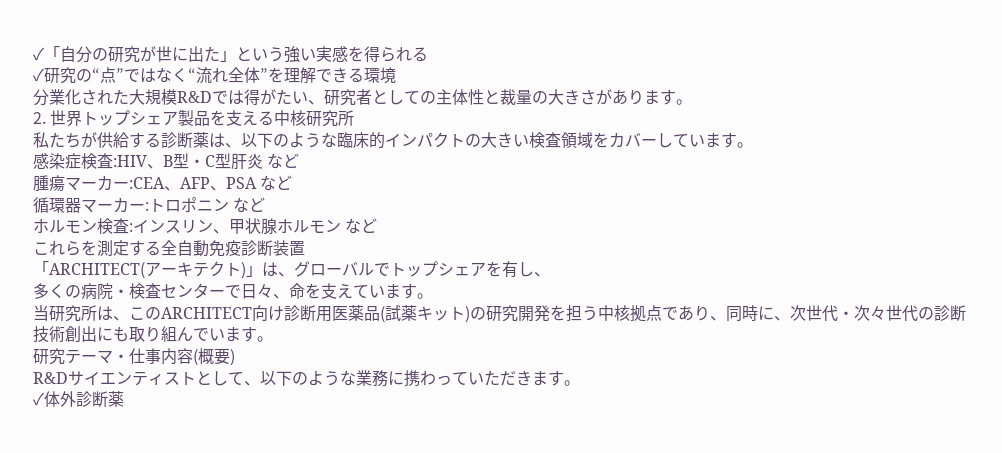✓「自分の研究が世に出た」という強い実感を得られる
✓研究の“点”ではなく“流れ全体”を理解できる環境
分業化された大規模R&Dでは得がたい、研究者としての主体性と裁量の大きさがあります。
2. 世界トップシェア製品を支える中核研究所
私たちが供給する診断薬は、以下のような臨床的インパクトの大きい検査領域をカバーしています。
感染症検査:HIV、B型・C型肝炎 など
腫瘍マーカー:CEA、AFP、PSA など
循環器マーカー:トロポニン など
ホルモン検査:インスリン、甲状腺ホルモン など
これらを測定する全自動免疫診断装置
「ARCHITECT(アーキテクト)」は、グローバルでトップシェアを有し、
多くの病院・検査センターで日々、命を支えています。
当研究所は、このARCHITECT向け診断用医薬品(試薬キット)の研究開発を担う中核拠点であり、同時に、次世代・次々世代の診断技術創出にも取り組んでいます。
研究テーマ・仕事内容(概要)
R&Dサイエンティストとして、以下のような業務に携わっていただきます。
✓体外診断薬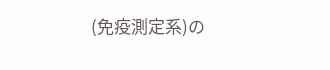(免疫測定系)の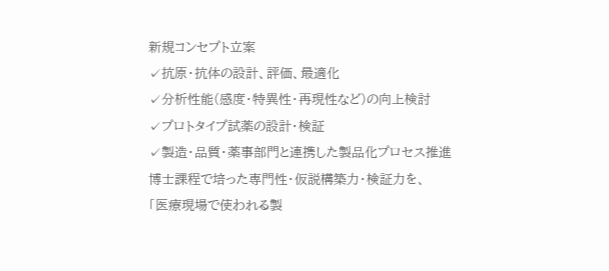新規コンセプト立案
✓抗原・抗体の設計、評価、最適化
✓分析性能(感度・特異性・再現性など)の向上検討
✓プロトタイプ試薬の設計・検証
✓製造・品質・薬事部門と連携した製品化プロセス推進
博士課程で培った専門性・仮説構築力・検証力を、
「医療現場で使われる製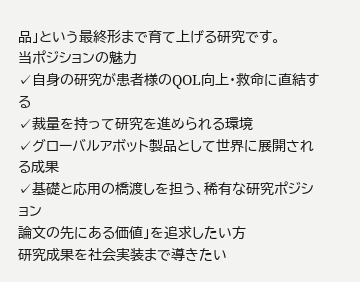品」という最終形まで育て上げる研究です。
当ポジションの魅力
✓自身の研究が患者様のQOL向上・救命に直結する
✓裁量を持って研究を進められる環境
✓グローバルアボット製品として世界に展開される成果
✓基礎と応用の橋渡しを担う、稀有な研究ポジション
論文の先にある価値」を追求したい方
研究成果を社会実装まで導きたい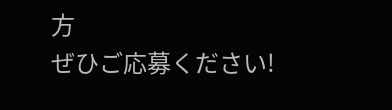方
ぜひご応募ください!